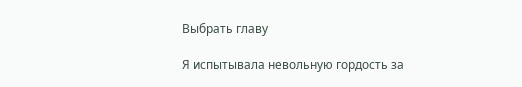Выбрать главу

Я испытывала невольную гордость за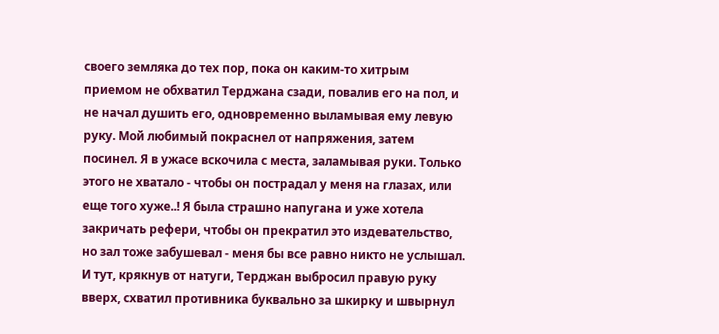своего земляка до тех пор, пока он каким-то хитрым приемом не обхватил Терджана сзади, повалив его на пол, и не начал душить его, одновременно выламывая ему левую руку. Мой любимый покраснел от напряжения, затем посинел. Я в ужасе вскочила с места, заламывая руки. Только этого не хватало - чтобы он пострадал у меня на глазах, или еще того хуже..! Я была страшно напугана и уже хотела закричать рефери, чтобы он прекратил это издевательство, но зал тоже забушевал - меня бы все равно никто не услышал. И тут, крякнув от натуги, Терджан выбросил правую руку вверх, схватил противника буквально за шкирку и швырнул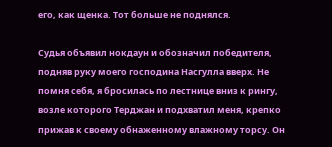его, как щенка. Тот больше не поднялся.

Судья объявил нокдаун и обозначил победителя, подняв руку моего господина Насгулла вверх. Не помня себя, я бросилась по лестнице вниз к рингу, возле которого Терджан и подхватил меня, крепко прижав к своему обнаженному влажному торсу. Он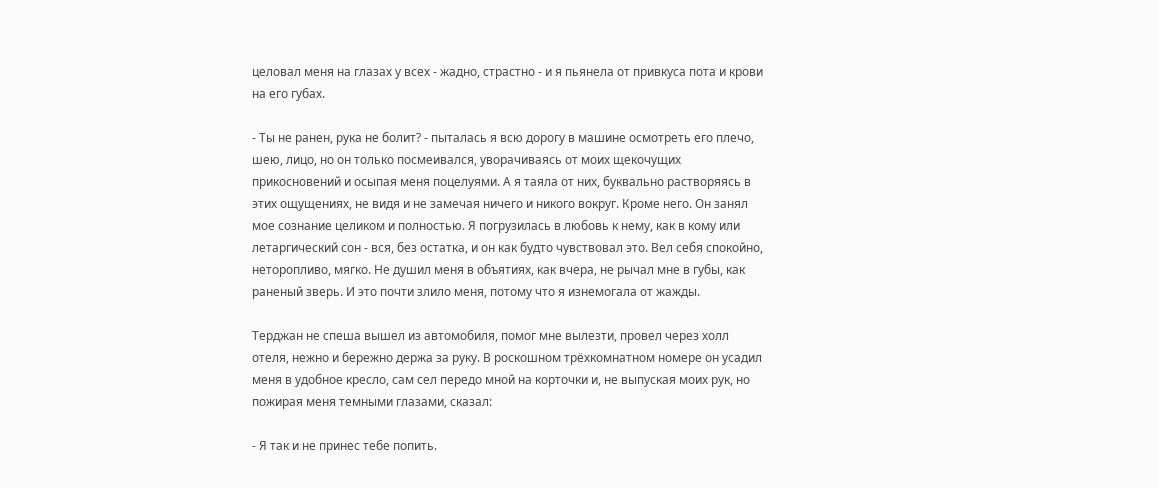целовал меня на глазах у всех - жадно, страстно - и я пьянела от привкуса пота и крови на его губах.

- Ты не ранен, рука не болит? - пыталась я всю дорогу в машине осмотреть его плечо, шею, лицо, но он только посмеивался, уворачиваясь от моих щекочущих прикосновений и осыпая меня поцелуями. А я таяла от них, буквально растворяясь в этих ощущениях, не видя и не замечая ничего и никого вокруг. Кроме него. Он занял мое сознание целиком и полностью. Я погрузилась в любовь к нему, как в кому или летаргический сон - вся, без остатка, и он как будто чувствовал это. Вел себя спокойно, неторопливо, мягко. Не душил меня в объятиях, как вчера, не рычал мне в губы, как раненый зверь. И это почти злило меня, потому что я изнемогала от жажды.

Терджан не спеша вышел из автомобиля, помог мне вылезти, провел через холл отеля, нежно и бережно держа за руку. В роскошном трёхкомнатном номере он усадил меня в удобное кресло, сам сел передо мной на корточки и, не выпуская моих рук, но пожирая меня темными глазами, сказал:

- Я так и не принес тебе попить.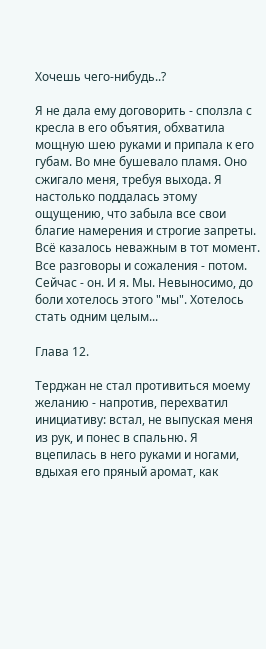Хочешь чего-нибудь..?

Я не дала ему договорить - сползла с кресла в его объятия, обхватила мощную шею руками и припала к его губам. Во мне бушевало пламя. Оно сжигало меня, требуя выхода. Я настолько поддалась этому ощущению, что забыла все свои благие намерения и строгие запреты. Всё казалось неважным в тот момент. Все разговоры и сожаления - потом. Сейчас - он. И я. Мы. Невыносимо, до боли хотелось этого "мы". Хотелось стать одним целым...

Глава 12.

Терджан не стал противиться моему желанию - напротив, перехватил инициативу: встал, не выпуская меня из рук, и понес в спальню. Я вцепилась в него руками и ногами, вдыхая его пряный аромат, как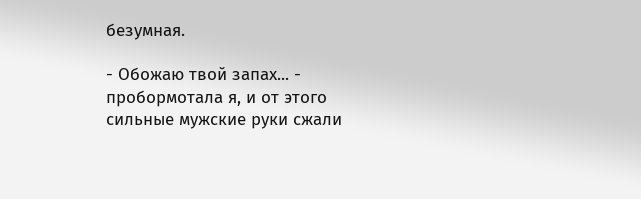безумная.

- Обожаю твой запах... - пробормотала я, и от этого сильные мужские руки сжали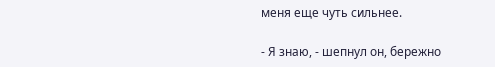меня еще чуть сильнее.

- Я знаю, - шепнул он, бережно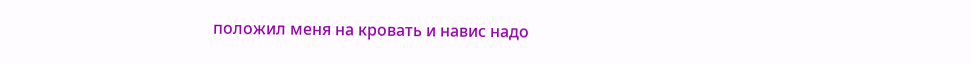положил меня на кровать и навис надо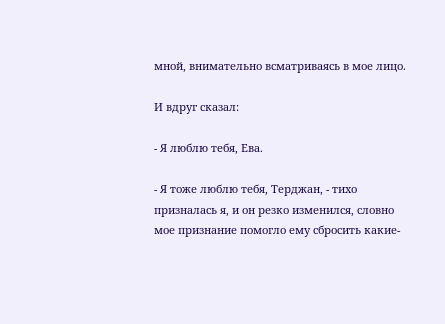мной, внимательно всматриваясь в мое лицо.

И вдруг сказал:

- Я люблю тебя, Ева.

- Я тоже люблю тебя, Терджан, - тихо призналась я, и он резко изменился, словно мое признание помогло ему сбросить какие-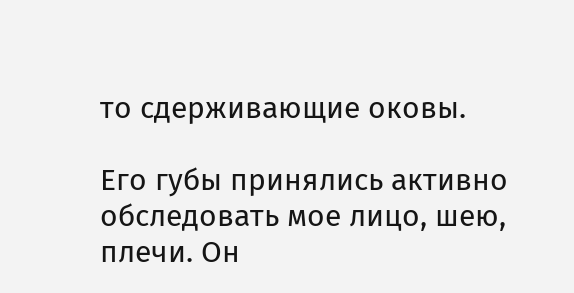то сдерживающие оковы.

Его губы принялись активно обследовать мое лицо, шею, плечи. Он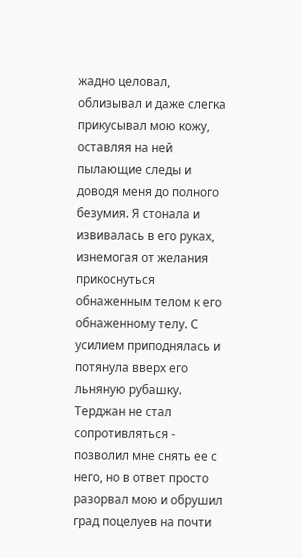жадно целовал, облизывал и даже слегка прикусывал мою кожу, оставляя на ней пылающие следы и доводя меня до полного безумия. Я стонала и извивалась в его руках, изнемогая от желания прикоснуться обнаженным телом к его обнаженному телу. С усилием приподнялась и потянула вверх его льняную рубашку. Терджан не стал сопротивляться - позволил мне снять ее с него, но в ответ просто разорвал мою и обрушил град поцелуев на почти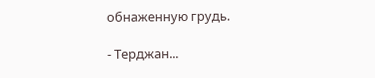обнаженную грудь.

- Терджан...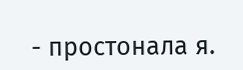- простонала я.